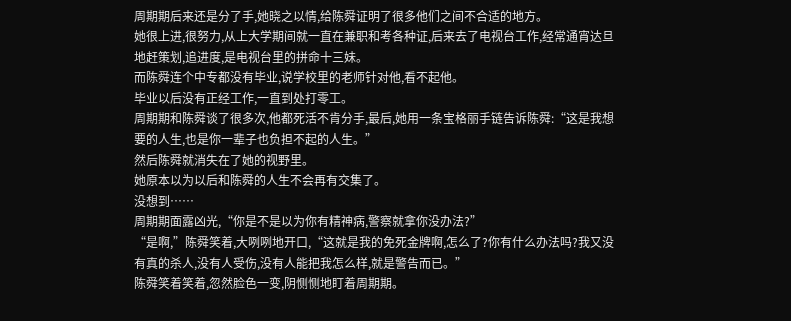周期期后来还是分了手,她晓之以情,给陈舜证明了很多他们之间不合适的地方。
她很上进,很努力,从上大学期间就一直在兼职和考各种证,后来去了电视台工作,经常通宵达旦地赶策划,追进度,是电视台里的拼命十三妹。
而陈舜连个中专都没有毕业,说学校里的老师针对他,看不起他。
毕业以后没有正经工作,一直到处打零工。
周期期和陈舜谈了很多次,他都死活不肯分手,最后,她用一条宝格丽手链告诉陈舜:“这是我想要的人生,也是你一辈子也负担不起的人生。”
然后陈舜就消失在了她的视野里。
她原本以为以后和陈舜的人生不会再有交集了。
没想到……
周期期面露凶光,“你是不是以为你有精神病,警察就拿你没办法?”
“是啊,”陈舜笑着,大咧咧地开口,“这就是我的免死金牌啊,怎么了?你有什么办法吗?我又没有真的杀人,没有人受伤,没有人能把我怎么样,就是警告而已。”
陈舜笑着笑着,忽然脸色一变,阴恻恻地盯着周期期。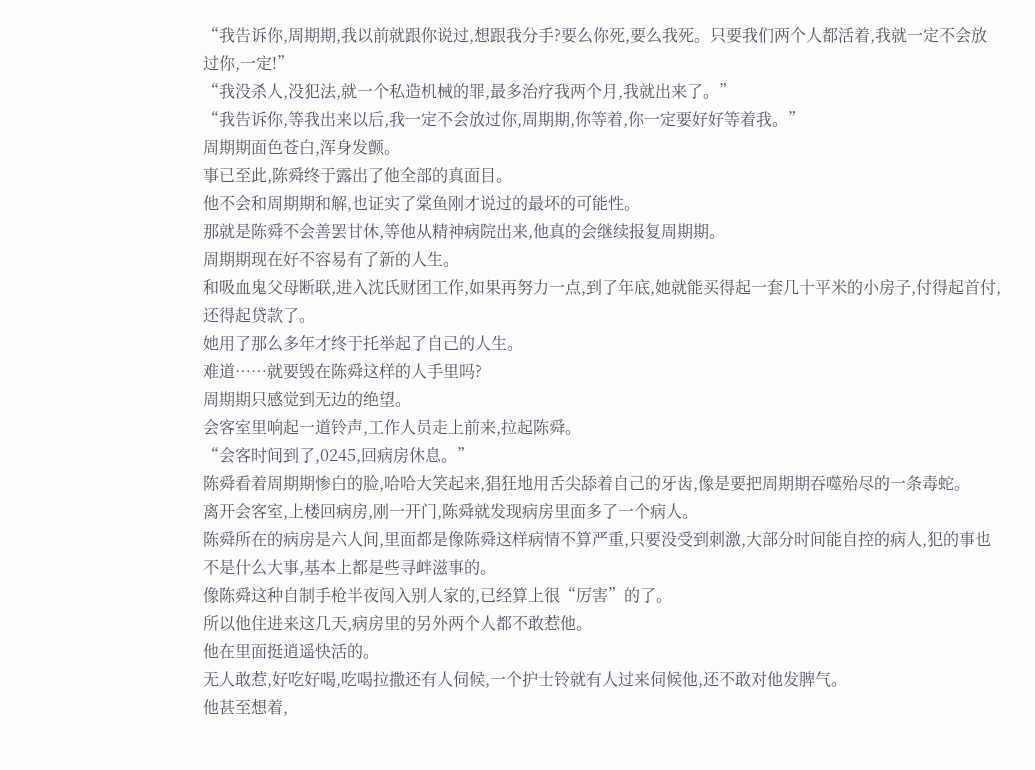“我告诉你,周期期,我以前就跟你说过,想跟我分手?要么你死,要么我死。只要我们两个人都活着,我就一定不会放过你,一定!”
“我没杀人,没犯法,就一个私造机械的罪,最多治疗我两个月,我就出来了。”
“我告诉你,等我出来以后,我一定不会放过你,周期期,你等着,你一定要好好等着我。”
周期期面色苍白,浑身发颤。
事已至此,陈舜终于露出了他全部的真面目。
他不会和周期期和解,也证实了棠鱼刚才说过的最坏的可能性。
那就是陈舜不会善罢甘休,等他从精神病院出来,他真的会继续报复周期期。
周期期现在好不容易有了新的人生。
和吸血鬼父母断联,进入沈氏财团工作,如果再努力一点,到了年底,她就能买得起一套几十平米的小房子,付得起首付,还得起贷款了。
她用了那么多年才终于托举起了自己的人生。
难道……就要毁在陈舜这样的人手里吗?
周期期只感觉到无边的绝望。
会客室里响起一道铃声,工作人员走上前来,拉起陈舜。
“会客时间到了,0245,回病房休息。”
陈舜看着周期期惨白的脸,哈哈大笑起来,猖狂地用舌尖舔着自己的牙齿,像是要把周期期吞噬殆尽的一条毒蛇。
离开会客室,上楼回病房,刚一开门,陈舜就发现病房里面多了一个病人。
陈舜所在的病房是六人间,里面都是像陈舜这样病情不算严重,只要没受到刺激,大部分时间能自控的病人,犯的事也不是什么大事,基本上都是些寻衅滋事的。
像陈舜这种自制手枪半夜闯入别人家的,已经算上很“厉害”的了。
所以他住进来这几天,病房里的另外两个人都不敢惹他。
他在里面挺逍遥快活的。
无人敢惹,好吃好喝,吃喝拉撒还有人伺候,一个护士铃就有人过来伺候他,还不敢对他发脾气。
他甚至想着,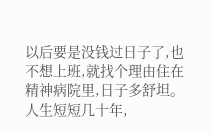以后要是没钱过日子了,也不想上班,就找个理由住在精神病院里,日子多舒坦。
人生短短几十年,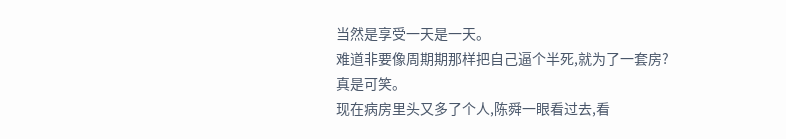当然是享受一天是一天。
难道非要像周期期那样把自己逼个半死,就为了一套房?
真是可笑。
现在病房里头又多了个人,陈舜一眼看过去,看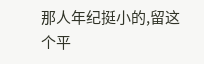那人年纪挺小的,留这个平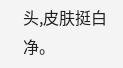头,皮肤挺白净。